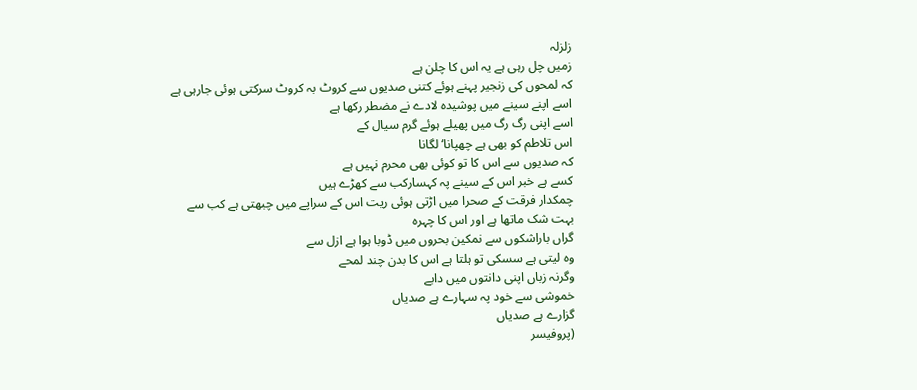زلزلہ
زمیں چل رہی ہے یہ اس کا چلن ہے
کہ لمحوں کی زنجیر پہنے ہوئے کتنی صدیوں سے کروٹ بہ کروٹ سرکتی ہوئی جارہی ہے
اسے اپنے سینے میں پوشیدہ لادے نے مضطر رکھا ہے
اسے اپنی رگ رگ میں پھیلے ہوئے گرم سیال کے
اس تلاطم کو بھی ہے چھپانا‘ لگانا
کہ صدیوں سے اس کا تو کوئی بھی محرم نہیں ہے
کسے ہے خبر اس کے سینے پہ کہسارکب سے کھڑے ہیں
چمکدار فرقت کے صحرا میں اڑتی ہوئی ریت اس کے سراپے میں چبھتی ہے کب سے
بہت شک ماتھا ہے اور اس کا چہرہ
گراں باراشکوں سے نمکین بحروں میں ڈوبا ہوا ہے ازل سے
وہ لیتی ہے سسکی تو ہلتا ہے اس کا بدن چند لمحے
وگرنہ زباں اپنی دانتوں میں دابے
خموشی سے خود پہ سہارے ہے صدیاں
گزارے ہے صدیاں
(پروفیسر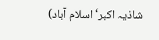شاذیہ اکبر‘ اسلام آباد)